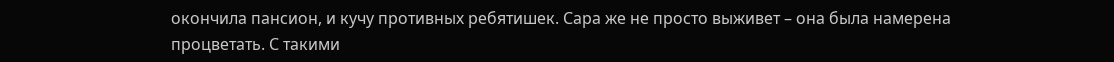окончила пансион, и кучу противных ребятишек. Сара же не просто выживет – она была намерена процветать. С такими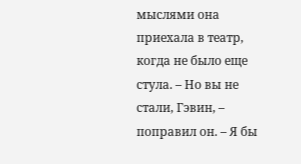мыслями она приехала в театр, когда не было еще
стула. – Но вы не стали, Гэвин, – поправил он. – Я бы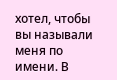хотел, чтобы вы называли меня по имени. В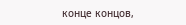конце концов,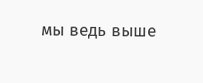мы ведь выше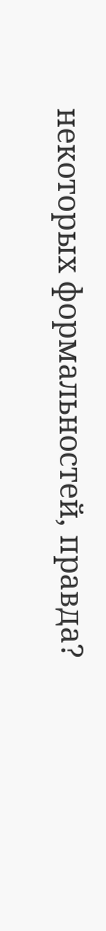некоторых формальностей, правда?